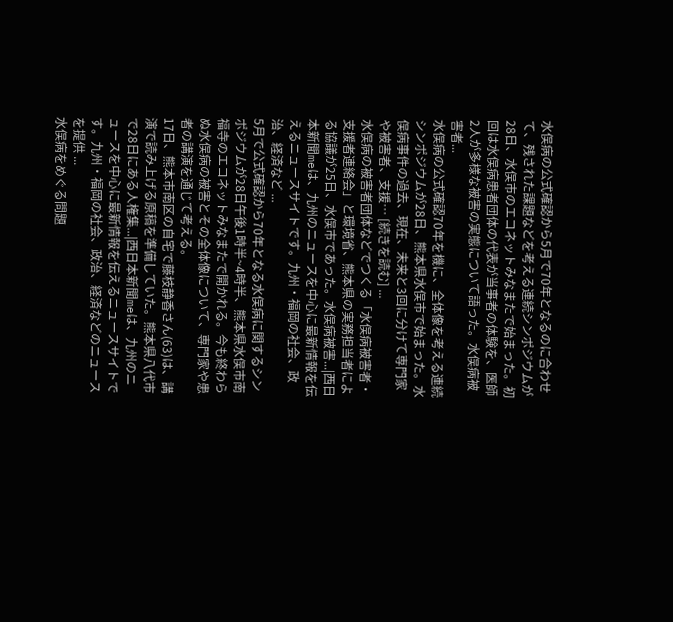水俣病の公式確認から5月で70年となるのに合わせて、残された課題などを考える連続シンポジウムが28日、水俣市のエコネットみなまたで始まった。初回は水俣病患者団体の代表が当事者の体験を、医師2人が多様な被害の実態について語った。水俣病被害者...
水俣病の公式確認70年を機に、全体像を考える連続シンポジウムが28日、熊本県水俣市で始まった。水俣病事件の過去、現在、未来と3回に分けて専門家や被害者、支援… [続きを読む] ...
水俣病の被害者団体などでつくる「水俣病被害者・支援者連絡会」と環境省、熊本県の実務担当者による協議が25日、水俣市であった。水俣病被害...|西日本新聞meは、九州のニュースを中心に最新情報を伝えるニュースサイトです。九州・福岡の社会、政治、経済など ...
5月で公式確認から70年となる水俣病に関するシンポジウムが28日午後1時半~4時半、熊本県水俣市南福寺のエコネットみなまたで開かれる。今も終わらぬ水俣病の被害とその全体像について、専門家や患者の講演を通じて考える。
17日、熊本市南区の自宅で藤枝静香さん(63)は、講演で読み上げる原稿を準備していた。熊本県八代市で28日にある人権集...|西日本新聞meは、九州のニュースを中心に最新情報を伝えるニュースサイトです。九州・福岡の社会、政治、経済などのニュースを提供 ...
水俣病をめぐる問題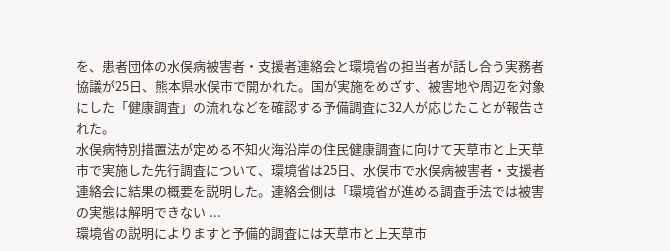を、患者団体の水俣病被害者・支援者連絡会と環境省の担当者が話し合う実務者協議が25日、熊本県水俣市で開かれた。国が実施をめざす、被害地や周辺を対象にした「健康調査」の流れなどを確認する予備調査に32人が応じたことが報告された。
水俣病特別措置法が定める不知火海沿岸の住民健康調査に向けて天草市と上天草市で実施した先行調査について、環境省は25日、水俣市で水俣病被害者・支援者連絡会に結果の概要を説明した。連絡会側は「環境省が進める調査手法では被害の実態は解明できない ...
環境省の説明によりますと予備的調査には天草市と上天草市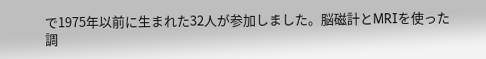で1975年以前に生まれた32人が参加しました。脳磁計とMRIを使った調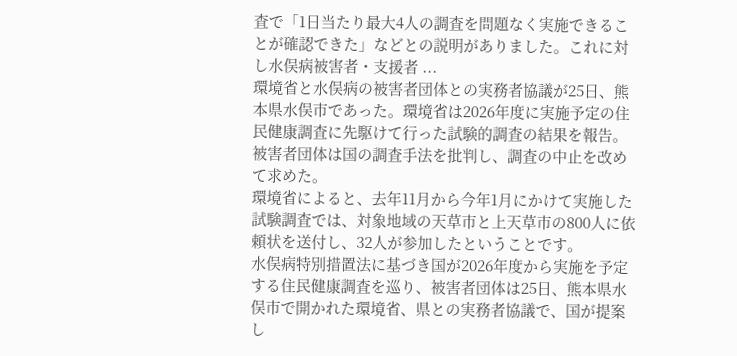査で「1日当たり最大4人の調査を問題なく実施できることが確認できた」などとの説明がありました。これに対し水俣病被害者・支援者 ...
環境省と水俣病の被害者団体との実務者協議が25日、熊本県水俣市であった。環境省は2026年度に実施予定の住民健康調査に先駆けて行った試験的調査の結果を報告。被害者団体は国の調査手法を批判し、調査の中止を改めて求めた。
環境省によると、去年11月から今年1月にかけて実施した試験調査では、対象地域の天草市と上天草市の800人に依頼状を送付し、32人が参加したということです。
水俣病特別措置法に基づき国が2026年度から実施を予定する住民健康調査を巡り、被害者団体は25日、熊本県水俣市で開かれた環境省、県との実務者協議で、国が提案し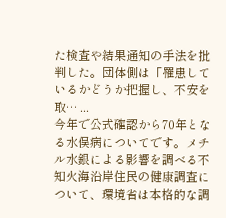た検査や結果通知の手法を批判した。団体側は「罹患しているかどうか把握し、不安を取… ...
今年で公式確認から70年となる水俣病についてです。メチル水銀による影響を調べる不知火海沿岸住民の健康調査について、環境省は本格的な調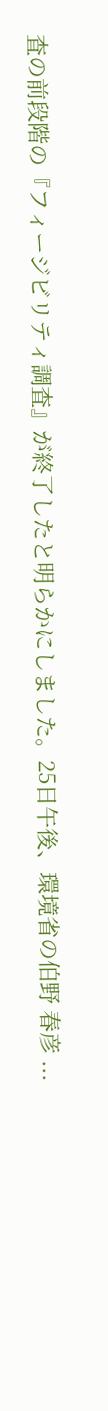査の前段階の『フィージビリティ調査』が終了したと明らかにしました。25日午後、環境省の伯野 春彦 ...